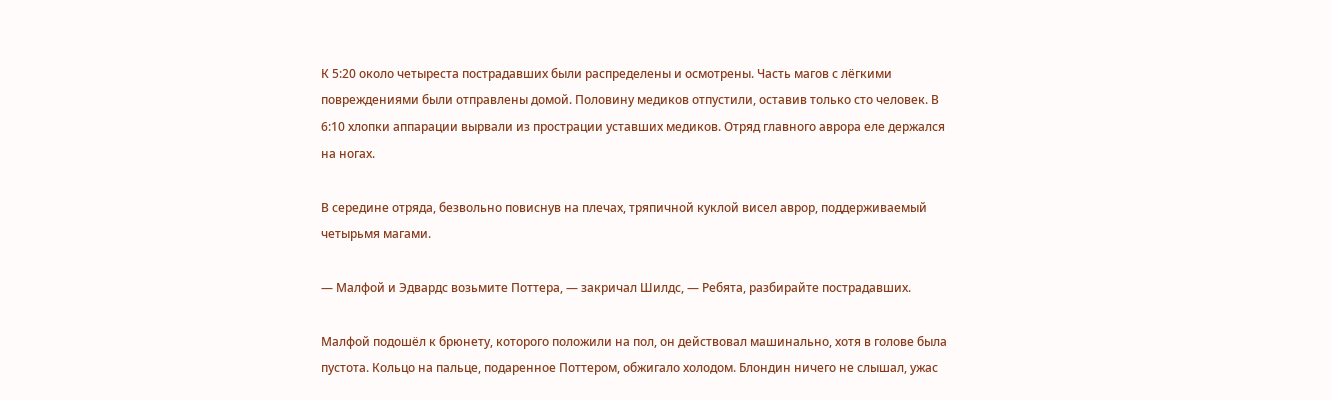К 5:20 около четыреста пострадавших были распределены и осмотрены. Часть магов с лёгкими повреждениями были отправлены домой. Половину медиков отпустили, оставив только сто человек. В 6:10 хлопки аппарации вырвали из прострации уставших медиков. Отряд главного аврора еле держался на ногах.

В середине отряда, безвольно повиснув на плечах, тряпичной куклой висел аврор, поддерживаемый четырьмя магами.

— Малфой и Эдвардс возьмите Поттера, — закричал Шилдс, — Ребята, разбирайте пострадавших.

Малфой подошёл к брюнету, которого положили на пол, он действовал машинально, хотя в голове была пустота. Кольцо на пальце, подаренное Поттером, обжигало холодом. Блондин ничего не слышал, ужас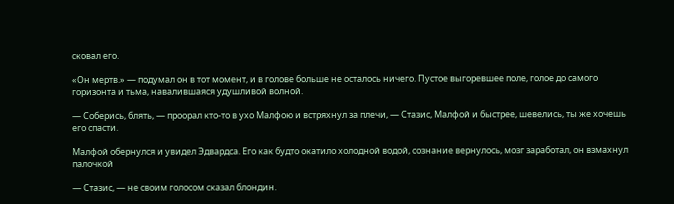сковал его.

«Он мертв.» — подумал он в тот момент, и в голове больше не осталось ничего. Пустое выгоревшее поле, голое до самого горизонта и тьма, навалившаяся удушливой волной.

— Соберись, блять, — проорал кто-то в ухо Малфою и встряхнул за плечи, — Стазис, Малфой и быстрее, шевелись, ты же хочешь его спасти.

Малфой обернулся и увидел Эдвардса. Его как будто окатило холодной водой, сознание вернулось, мозг заработал, он взмахнул палочкой

— Стазис, — не своим голосом сказал блондин.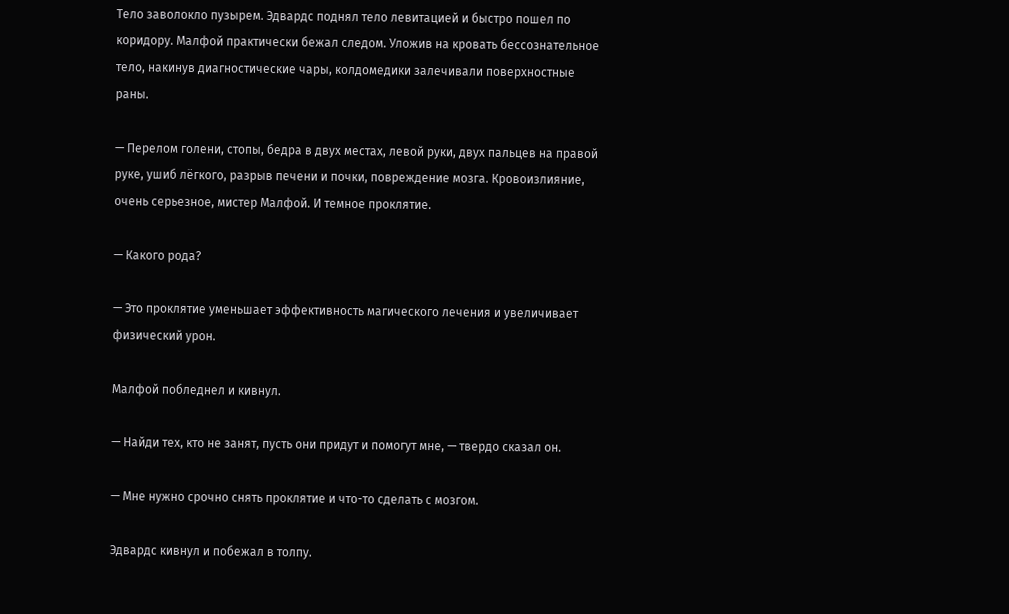Тело заволокло пузырем. Эдвардс поднял тело левитацией и быстро пошел по коридору. Малфой практически бежал следом. Уложив на кровать бессознательное тело, накинув диагностические чары, колдомедики залечивали поверхностные раны.

— Перелом голени, стопы, бедра в двух местах, левой руки, двух пальцев на правой руке, ушиб лёгкого, разрыв печени и почки, повреждение мозга. Кровоизлияние, очень серьезное, мистер Малфой. И темное проклятие.

— Какого рода?

— Это проклятие уменьшает эффективность магического лечения и увеличивает физический урон.

Малфой побледнел и кивнул.

— Найди тех, кто не занят, пусть они придут и помогут мне, — твердо сказал он.

— Мне нужно срочно снять проклятие и что-то сделать с мозгом.

Эдвардс кивнул и побежал в толпу.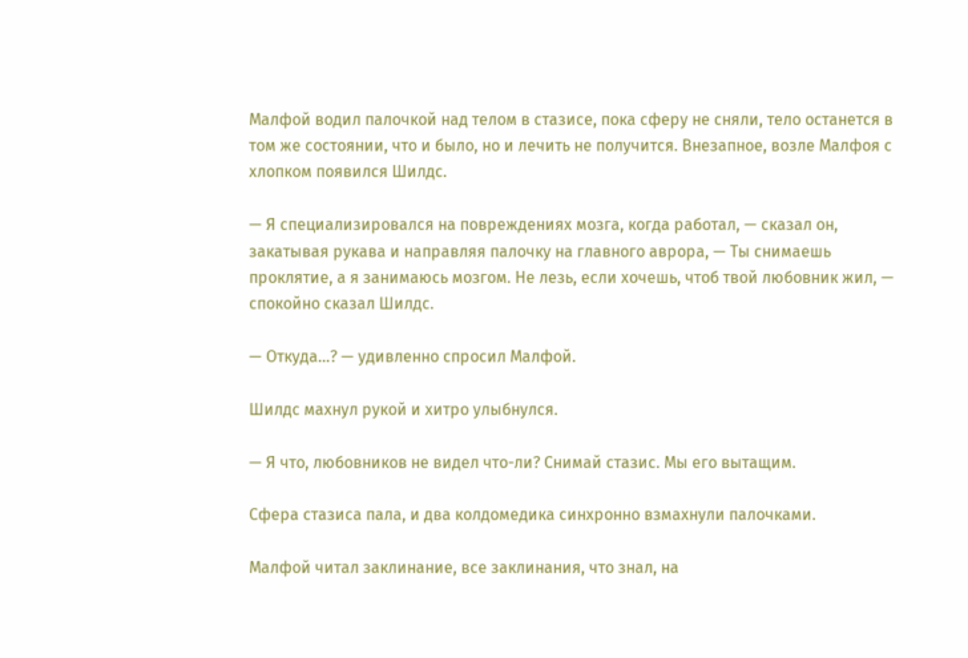Малфой водил палочкой над телом в стазисе, пока сферу не сняли, тело останется в том же состоянии, что и было, но и лечить не получится. Внезапное, возле Малфоя с хлопком появился Шилдс.

— Я специализировался на повреждениях мозга, когда работал, — сказал он, закатывая рукава и направляя палочку на главного аврора, — Ты снимаешь проклятие, а я занимаюсь мозгом. Не лезь, если хочешь, чтоб твой любовник жил, — спокойно сказал Шилдс.

— Откуда…? — удивленно спросил Малфой.

Шилдс махнул рукой и хитро улыбнулся.

— Я что, любовников не видел что-ли? Снимай стазис. Мы его вытащим.

Сфера стазиса пала, и два колдомедика синхронно взмахнули палочками.

Малфой читал заклинание, все заклинания, что знал, на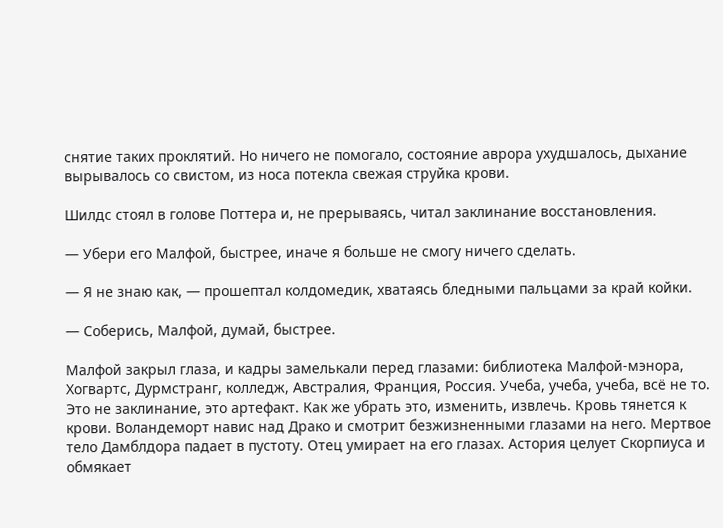снятие таких проклятий. Но ничего не помогало, состояние аврора ухудшалось, дыхание вырывалось со свистом, из носа потекла свежая струйка крови.

Шилдс стоял в голове Поттера и, не прерываясь, читал заклинание восстановления.

— Убери его Малфой, быстрее, иначе я больше не смогу ничего сделать.

— Я не знаю как, — прошептал колдомедик, хватаясь бледными пальцами за край койки.

— Соберись, Малфой, думай, быстрее.

Малфой закрыл глаза, и кадры замелькали перед глазами: библиотека Малфой-мэнора, Хогвартс, Дурмстранг, колледж, Австралия, Франция, Россия. Учеба, учеба, учеба, всё не то. Это не заклинание, это артефакт. Как же убрать это, изменить, извлечь. Кровь тянется к крови. Воландеморт навис над Драко и смотрит безжизненными глазами на него. Мертвое тело Дамблдора падает в пустоту. Отец умирает на его глазах. Астория целует Скорпиуса и обмякает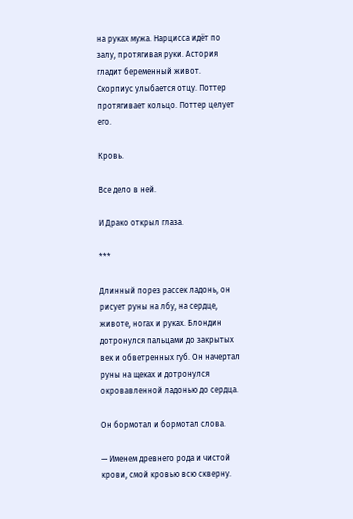на руках мужа. Нарцисса идёт по залу, протягивая руки. Астория гладит беременный живот. Скорпиус улыбается отцу. Поттер протягивает кольцо. Поттер целует его.

Кровь.

Все дело в ней.

И Драко открыл глаза.

***

Длинный порез рассек ладонь, он рисует руны на лбу, на сердце, животе, ногах и руках. Блондин дотронулся пальцами до закрытых век и обветренных губ. Он начертал руны на щеках и дотронулся окровавленной ладонью до сердца.

Он бормотал и бормотал слова.

— Именем древнего рода и чистой крови, смой кровью всю скверну.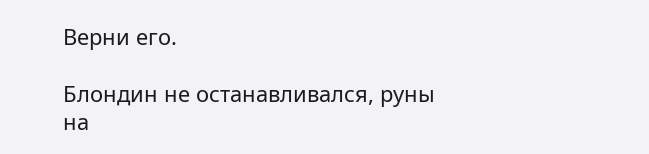Верни его.

Блондин не останавливался, руны на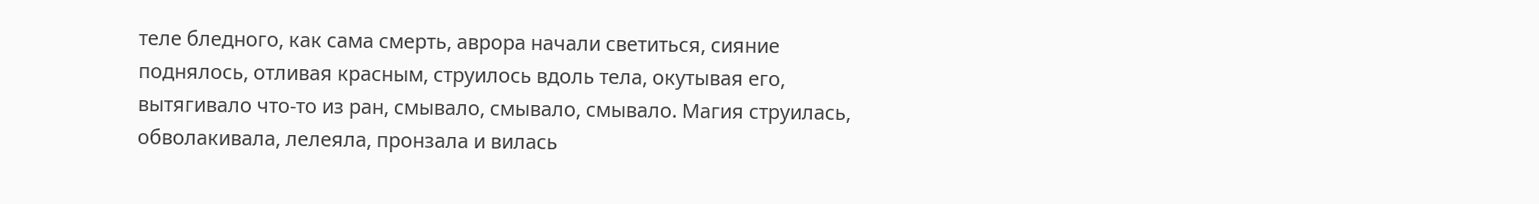теле бледного, как сама смерть, аврора начали светиться, сияние поднялось, отливая красным, струилось вдоль тела, окутывая его, вытягивало что-то из ран, смывало, смывало, смывало. Магия струилась, обволакивала, лелеяла, пронзала и вилась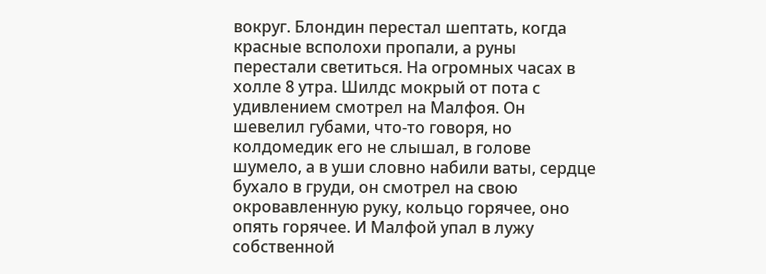вокруг. Блондин перестал шептать, когда красные всполохи пропали, а руны перестали светиться. На огромных часах в холле 8 утра. Шилдс мокрый от пота с удивлением смотрел на Малфоя. Он шевелил губами, что-то говоря, но колдомедик его не слышал, в голове шумело, а в уши словно набили ваты, сердце бухало в груди, он смотрел на свою окровавленную руку, кольцо горячее, оно опять горячее. И Малфой упал в лужу собственной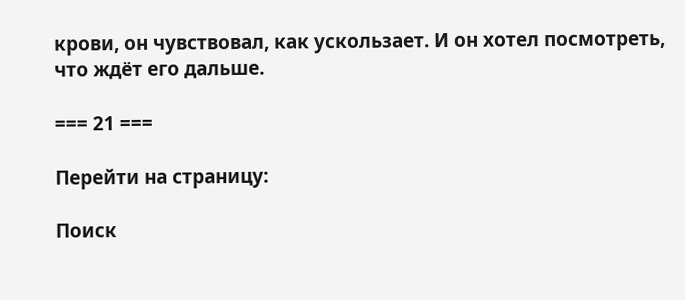крови, он чувствовал, как ускользает. И он хотел посмотреть, что ждёт его дальше.

=== 21 ===

Перейти на страницу:

Поиск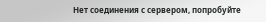Нет соединения с сервером, попробуйте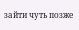зайти чуть позже